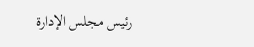رئيس مجلس الإدارة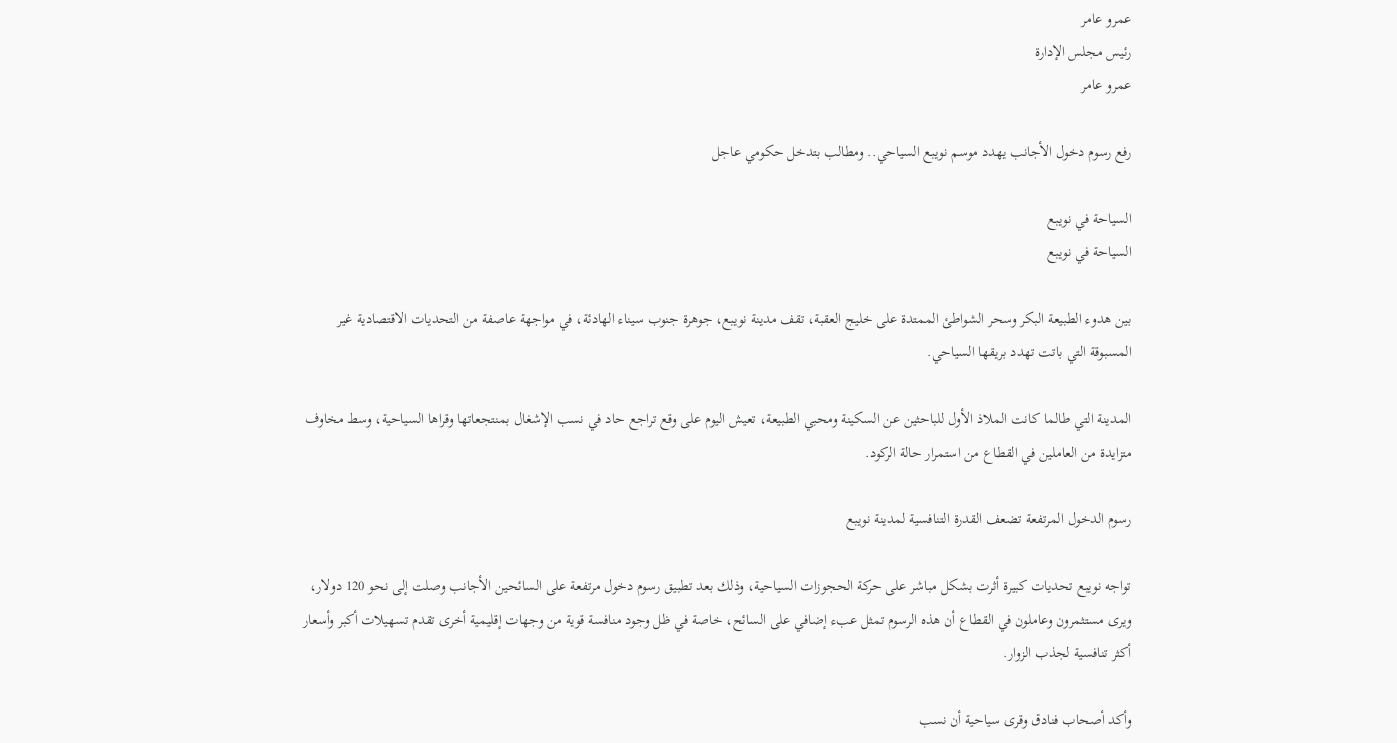عمرو عامر
رئيس مجلس الإدارة
عمرو عامر

رفع رسوم دخول الأجانب يهدد موسم نويبع السياحي.. ومطالب بتدخل حكومي عاجل

السياحة في نويبع
السياحة في نويبع

بين هدوء الطبيعة البكر وسحر الشواطئ الممتدة على خليج العقبة، تقف مدينة نويبع، جوهرة جنوب سيناء الهادئة، في مواجهة عاصفة من التحديات الاقتصادية غير المسبوقة التي باتت تهدد بريقها السياحي.

المدينة التي طالما كانت الملاذ الأول للباحثين عن السكينة ومحبي الطبيعة، تعيش اليوم على وقع تراجع حاد في نسب الإشغال بمنتجعاتها وقراها السياحية، وسط مخاوف متزايدة من العاملين في القطاع من استمرار حالة الركود.

رسوم الدخول المرتفعة تضعف القدرة التنافسية لمدينة نويبع

تواجه نويبع تحديات كبيرة أثرت بشكل مباشر على حركة الحجوزات السياحية، وذلك بعد تطبيق رسوم دخول مرتفعة على السائحين الأجانب وصلت إلى نحو 120 دولار، ويرى مستثمرون وعاملون في القطاع أن هذه الرسوم تمثل عبء إضافي على السائح، خاصة في ظل وجود منافسة قوية من وجهات إقليمية أخرى تقدم تسهيلات أكبر وأسعار أكثر تنافسية لجذب الزوار.

وأكد أصحاب فنادق وقرى سياحية أن نسب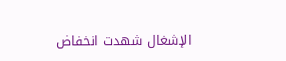الإشغال شهدت انخفاض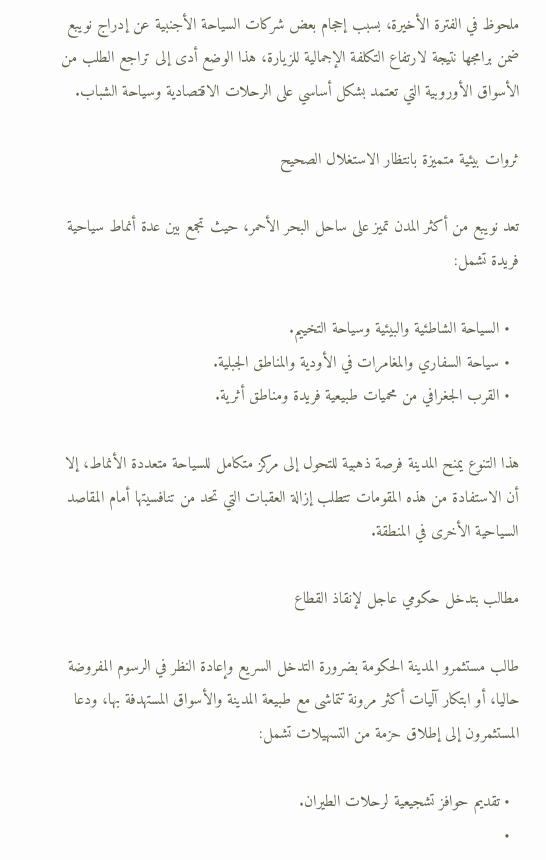ملحوظ في الفترة الأخيرة، بسبب إحجام بعض شركات السياحة الأجنبية عن إدراج نويبع ضمن برامجها نتيجة لارتفاع التكلفة الإجمالية للزيارة، هذا الوضع أدى إلى تراجع الطلب من الأسواق الأوروبية التي تعتمد بشكل أساسي على الرحلات الاقتصادية وسياحة الشباب.

ثروات بيئية متميزة بانتظار الاستغلال الصحيح

تعد نويبع من أكثر المدن تميز على ساحل البحر الأحمر، حيث تجمع بين عدة أنماط سياحية فريدة تشمل:

  • السياحة الشاطئية والبيئية وسياحة التخييم.
  • سياحة السفاري والمغامرات في الأودية والمناطق الجبلية.
  • القرب الجغرافي من محميات طبيعية فريدة ومناطق أثرية.

هذا التنوع يمنح المدينة فرصة ذهبية للتحول إلى مركز متكامل للسياحة متعددة الأنماط، إلا أن الاستفادة من هذه المقومات تتطلب إزالة العقبات التي تحد من تنافسيتها أمام المقاصد السياحية الأخرى في المنطقة.

مطالب بتدخل حكومي عاجل لإنقاذ القطاع

طالب مستثمرو المدينة الحكومة بضرورة التدخل السريع وإعادة النظر في الرسوم المفروضة حاليا، أو ابتكار آليات أكثر مرونة تتماشى مع طبيعة المدينة والأسواق المستهدفة بها، ودعا المستثمرون إلى إطلاق حزمة من التسهيلات تشمل:

  • تقديم حوافز تشجيعية لرحلات الطيران.
  •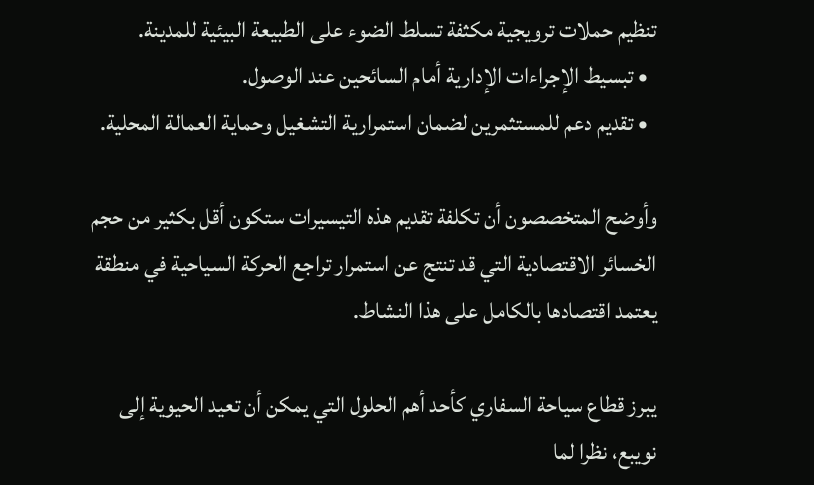تنظيم حملات ترويجية مكثفة تسلط الضوء على الطبيعة البيئية للمدينة.
  • تبسيط الإجراءات الإدارية أمام السائحين عند الوصول.
  • تقديم دعم للمستثمرين لضمان استمرارية التشغيل وحماية العمالة المحلية.

وأوضح المتخصصون أن تكلفة تقديم هذه التيسيرات ستكون أقل بكثير من حجم الخسائر الاقتصادية التي قد تنتج عن استمرار تراجع الحركة السياحية في منطقة يعتمد اقتصادها بالكامل على هذا النشاط.

يبرز قطاع سياحة السفاري كأحد أهم الحلول التي يمكن أن تعيد الحيوية إلى نويبع، نظرا لما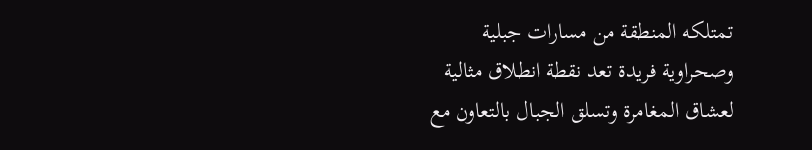تمتلكه المنطقة من مسارات جبلية وصحراوية فريدة تعد نقطة انطلاق مثالية لعشاق المغامرة وتسلق الجبال بالتعاون مع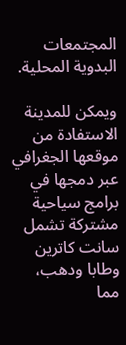المجتمعات البدوية المحلية.

ويمكن للمدينة الاستفادة من موقعها الجغرافي عبر دمجها في برامج سياحية مشتركة تشمل سانت كاترين وطابا ودهب، مما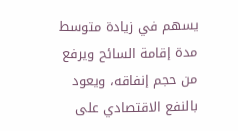يسهم في زيادة متوسط مدة إقامة السائح ويرفع من حجم إنفاقه، ويعود بالنفع الاقتصادي على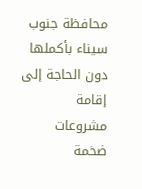محافظة جنوب سيناء بأكملها دون الحاجة إلى إقامة مشروعات ضخمة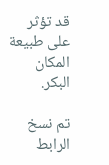قد تؤثر على طبيعة المكان البكر.

تم نسخ الرابط